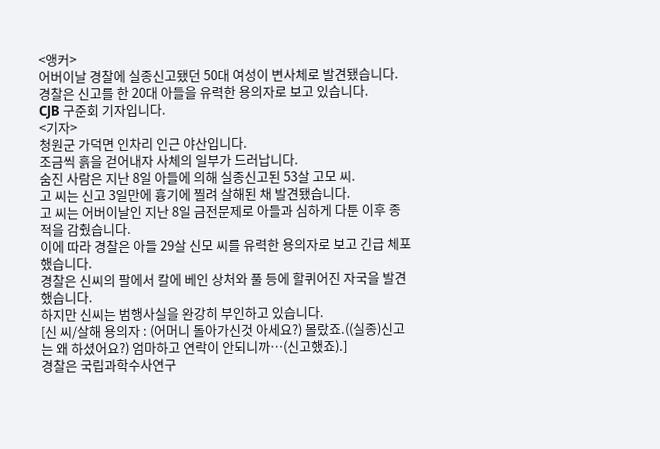<앵커>
어버이날 경찰에 실종신고됐던 50대 여성이 변사체로 발견됐습니다. 경찰은 신고를 한 20대 아들을 유력한 용의자로 보고 있습니다.
CJB 구준회 기자입니다.
<기자>
청원군 가덕면 인차리 인근 야산입니다.
조금씩 흙을 걷어내자 사체의 일부가 드러납니다.
숨진 사람은 지난 8일 아들에 의해 실종신고된 53살 고모 씨.
고 씨는 신고 3일만에 흉기에 찔려 살해된 채 발견됐습니다.
고 씨는 어버이날인 지난 8일 금전문제로 아들과 심하게 다툰 이후 종적을 감췄습니다.
이에 따라 경찰은 아들 29살 신모 씨를 유력한 용의자로 보고 긴급 체포했습니다.
경찰은 신씨의 팔에서 칼에 베인 상처와 풀 등에 할퀴어진 자국을 발견했습니다.
하지만 신씨는 범행사실을 완강히 부인하고 있습니다.
[신 씨/살해 용의자 : (어머니 돌아가신것 아세요?) 몰랐죠.((실종)신고는 왜 하셨어요?) 엄마하고 연락이 안되니까…(신고했죠).]
경찰은 국립과학수사연구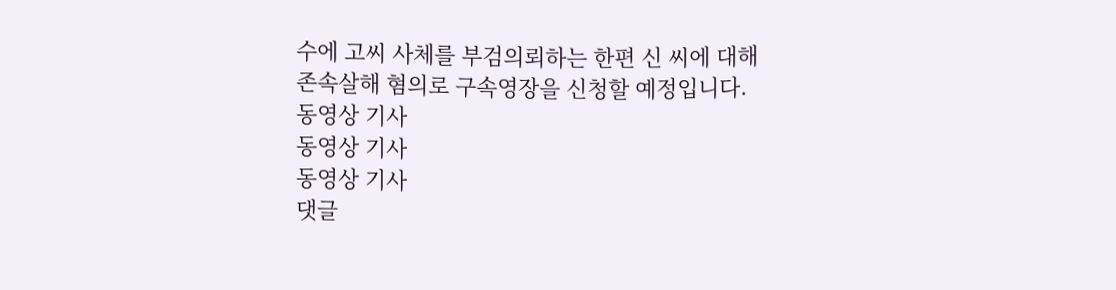수에 고씨 사체를 부검의뢰하는 한편 신 씨에 대해 존속살해 혐의로 구속영장을 신청할 예정입니다.
동영상 기사
동영상 기사
동영상 기사
댓글